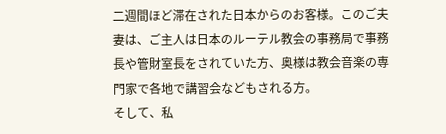二週間ほど滞在された日本からのお客様。このご夫妻は、ご主人は日本のルーテル教会の事務局で事務長や管財室長をされていた方、奥様は教会音楽の専門家で各地で講習会などもされる方。
そして、私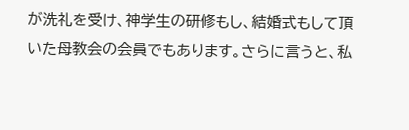が洗礼を受け、神学生の研修もし、結婚式もして頂いた母教会の会員でもあります。さらに言うと、私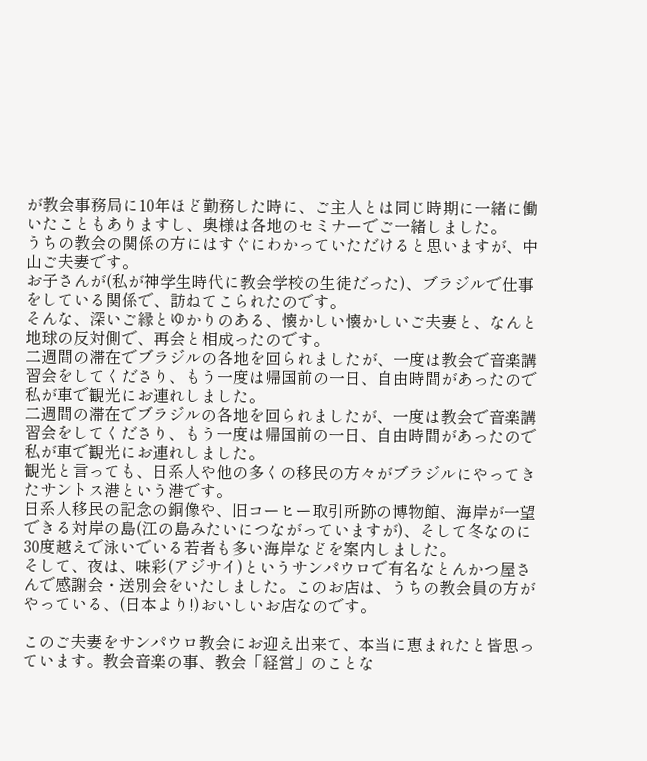が教会事務局に10年ほど勤務した時に、ご主人とは同じ時期に一緒に働いたこともありますし、奥様は各地のセミナーでご一緒しました。
うちの教会の関係の方にはすぐにわかっていただけると思いますが、中山ご夫妻です。
お子さんが(私が神学生時代に教会学校の生徒だった)、ブラジルで仕事をしている関係で、訪ねてこられたのです。
そんな、深いご縁とゆかりのある、懐かしい懐かしいご夫妻と、なんと地球の反対側で、再会と相成ったのです。
二週間の滞在でブラジルの各地を回られましたが、一度は教会で音楽講習会をしてくださり、もう一度は帰国前の一日、自由時間があったので私が車で観光にお連れしました。
二週間の滞在でブラジルの各地を回られましたが、一度は教会で音楽講習会をしてくださり、もう一度は帰国前の一日、自由時間があったので私が車で観光にお連れしました。
観光と言っても、日系人や他の多くの移民の方々がブラジルにやってきたサントス港という港です。
日系人移民の記念の銅像や、旧コーヒー取引所跡の博物館、海岸が一望できる対岸の島(江の島みたいにつながっていますが)、そして冬なのに30度越えで泳いでいる若者も多い海岸などを案内しました。
そして、夜は、味彩(アジサイ)というサンパウロで有名なとんかつ屋さんで感謝会・送別会をいたしました。このお店は、うちの教会員の方がやっている、(日本より!)おいしいお店なのです。

このご夫妻をサンパウロ教会にお迎え出来て、本当に恵まれたと皆思っています。教会音楽の事、教会「経営」のことな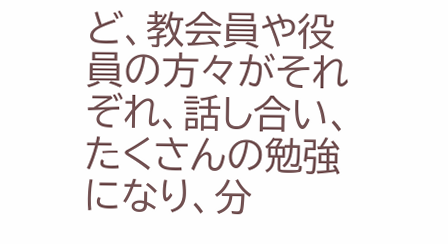ど、教会員や役員の方々がそれぞれ、話し合い、たくさんの勉強になり、分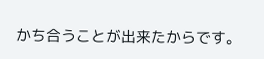かち合うことが出来たからです。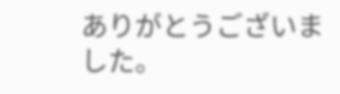ありがとうございました。